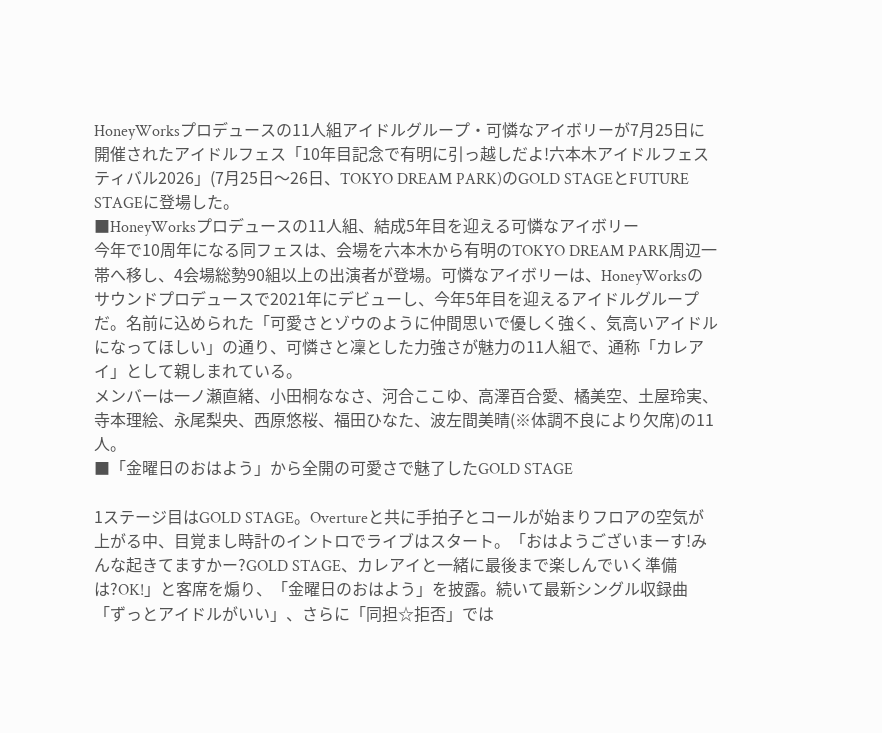HoneyWorksプロデュースの11人組アイドルグループ・可憐なアイボリーが7月25日に開催されたアイドルフェス「10年目記念で有明に引っ越しだよ!六本木アイドルフェスティバル2026」(7月25日〜26日、TOKYO DREAM PARK)のGOLD STAGEとFUTURE STAGEに登場した。
■HoneyWorksプロデュースの11人組、結成5年目を迎える可憐なアイボリー
今年で10周年になる同フェスは、会場を六本木から有明のTOKYO DREAM PARK周辺一帯へ移し、4会場総勢90組以上の出演者が登場。可憐なアイボリーは、HoneyWorksのサウンドプロデュースで2021年にデビューし、今年5年目を迎えるアイドルグループだ。名前に込められた「可愛さとゾウのように仲間思いで優しく強く、気高いアイドルになってほしい」の通り、可憐さと凜とした力強さが魅力の11人組で、通称「カレアイ」として親しまれている。
メンバーは一ノ瀬直緒、小田桐ななさ、河合ここゆ、高澤百合愛、橘美空、土屋玲実、寺本理絵、永尾梨央、西原悠桜、福田ひなた、波左間美晴(※体調不良により欠席)の11人。
■「金曜日のおはよう」から全開の可愛さで魅了したGOLD STAGE

1ステージ目はGOLD STAGE。Overtureと共に手拍子とコールが始まりフロアの空気が上がる中、目覚まし時計のイントロでライブはスタート。「おはようございまーす!みんな起きてますかー?GOLD STAGE、カレアイと一緒に最後まで楽しんでいく準備は?OK!」と客席を煽り、「金曜日のおはよう」を披露。続いて最新シングル収録曲「ずっとアイドルがいい」、さらに「同担☆拒否」では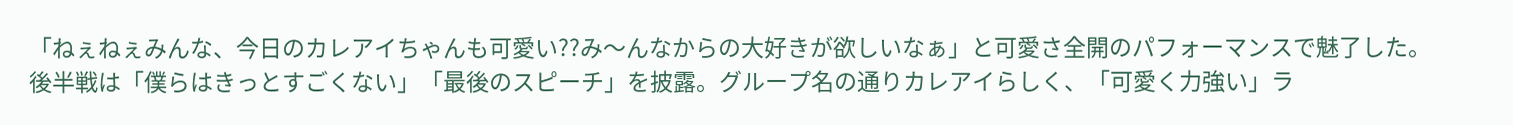「ねぇねぇみんな、今日のカレアイちゃんも可愛い??み〜んなからの大好きが欲しいなぁ」と可愛さ全開のパフォーマンスで魅了した。
後半戦は「僕らはきっとすごくない」「最後のスピーチ」を披露。グループ名の通りカレアイらしく、「可愛く力強い」ラ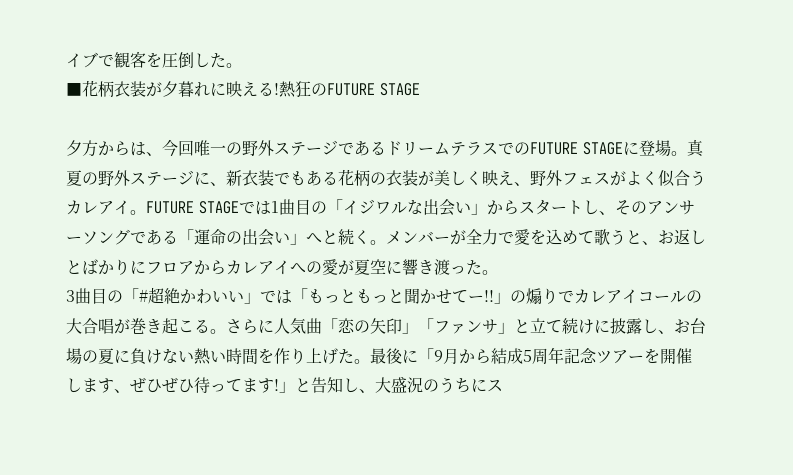イブで観客を圧倒した。
■花柄衣装が夕暮れに映える!熱狂のFUTURE STAGE

夕方からは、今回唯一の野外ステージであるドリームテラスでのFUTURE STAGEに登場。真夏の野外ステージに、新衣装でもある花柄の衣装が美しく映え、野外フェスがよく似合うカレアイ。FUTURE STAGEでは1曲目の「イジワルな出会い」からスタートし、そのアンサーソングである「運命の出会い」へと続く。メンバーが全力で愛を込めて歌うと、お返しとばかりにフロアからカレアイへの愛が夏空に響き渡った。
3曲目の「#超絶かわいい」では「もっともっと聞かせてー!!」の煽りでカレアイコールの大合唱が巻き起こる。さらに人気曲「恋の矢印」「ファンサ」と立て続けに披露し、お台場の夏に負けない熱い時間を作り上げた。最後に「9月から結成5周年記念ツアーを開催します、ぜひぜひ待ってます!」と告知し、大盛況のうちにス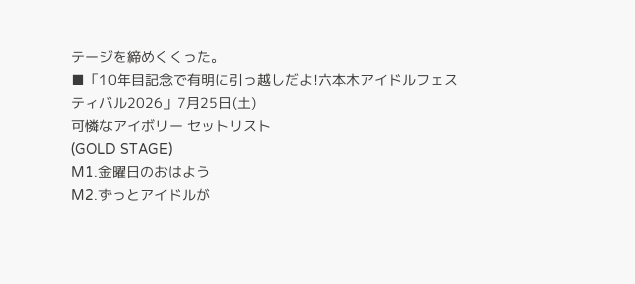テージを締めくくった。
■「10年目記念で有明に引っ越しだよ!六本木アイドルフェスティバル2026」7月25日(土)
可憐なアイボリー セットリスト
(GOLD STAGE)
M1.金曜日のおはよう
M2.ずっとアイドルが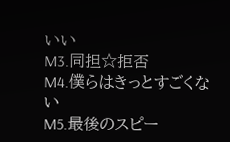いい
M3.同担☆拒否
M4.僕らはきっとすごくない
M5.最後のスピー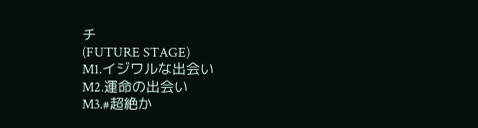チ
(FUTURE STAGE)
M1.イジワルな出会い
M2.運命の出会い
M3.#超絶か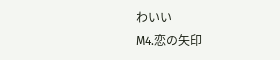わいい
M4.恋の矢印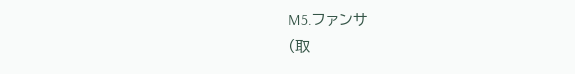M5.ファンサ
(取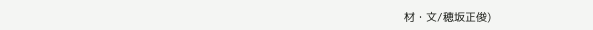材・文/穂坂正俊)